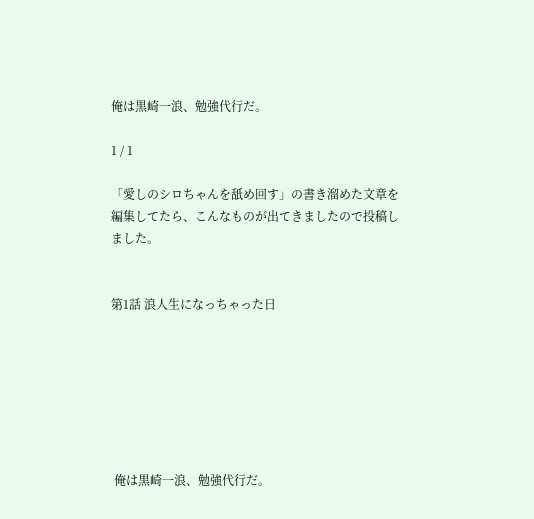俺は黒崎一浪、勉強代行だ。

1 / 1

「愛しのシロちゃんを舐め回す」の書き溜めた文章を編集してたら、こんなものが出てきましたので投稿しました。


第1話 浪人生になっちゃった日







 俺は黒崎一浪、勉強代行だ。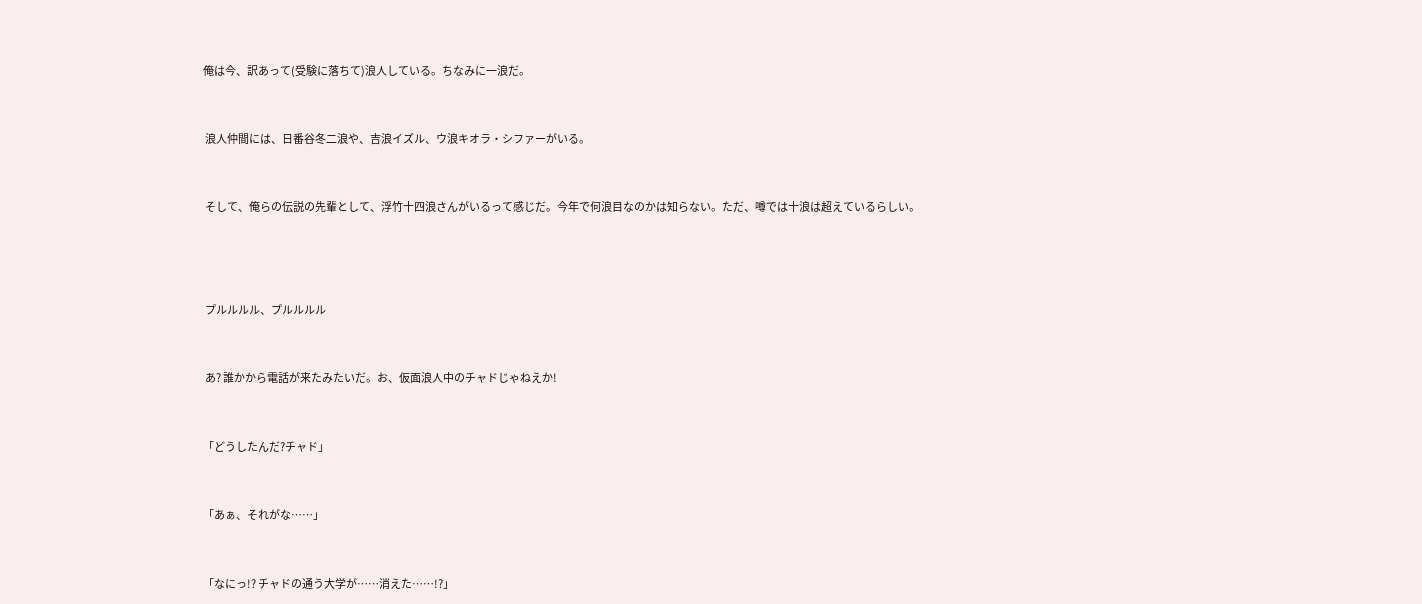俺は今、訳あって(受験に落ちて)浪人している。ちなみに一浪だ。



 浪人仲間には、日番谷冬二浪や、吉浪イズル、ウ浪キオラ・シファーがいる。



 そして、俺らの伝説の先輩として、浮竹十四浪さんがいるって感じだ。今年で何浪目なのかは知らない。ただ、噂では十浪は超えているらしい。





 プルルルル、プルルルル



 あ? 誰かから電話が来たみたいだ。お、仮面浪人中のチャドじゃねえか!



「どうしたんだ?チャド」



「あぁ、それがな……」



「なにっ!? チャドの通う大学が……消えた……!?」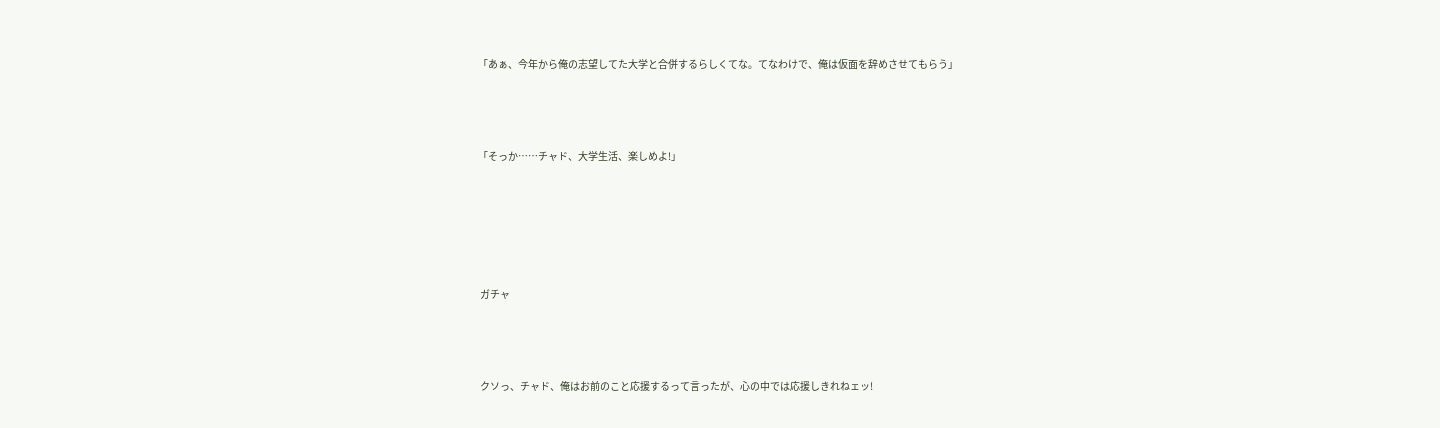「あぁ、今年から俺の志望してた大学と合併するらしくてな。てなわけで、俺は仮面を辞めさせてもらう」



「そっか……チャド、大学生活、楽しめよ!」





 ガチャ



 クソっ、チャド、俺はお前のこと応援するって言ったが、心の中では応援しきれねェッ!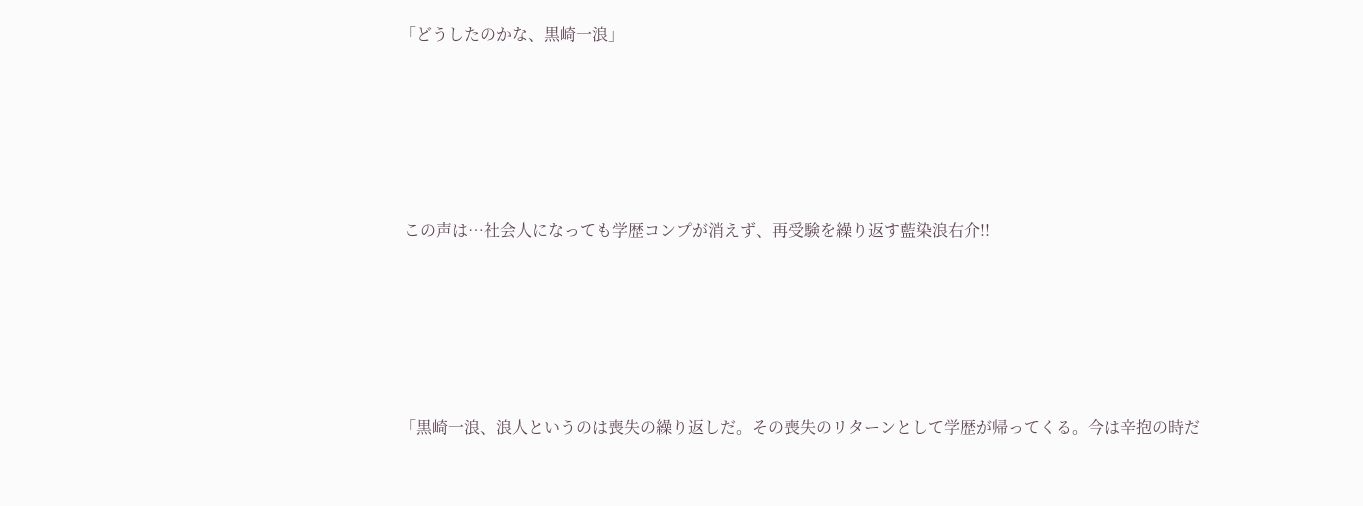「どうしたのかな、黒崎一浪」





 この声は…社会人になっても学歴コンプが消えず、再受験を繰り返す藍染浪右介!!





「黒崎一浪、浪人というのは喪失の繰り返しだ。その喪失のリターンとして学歴が帰ってくる。今は辛抱の時だ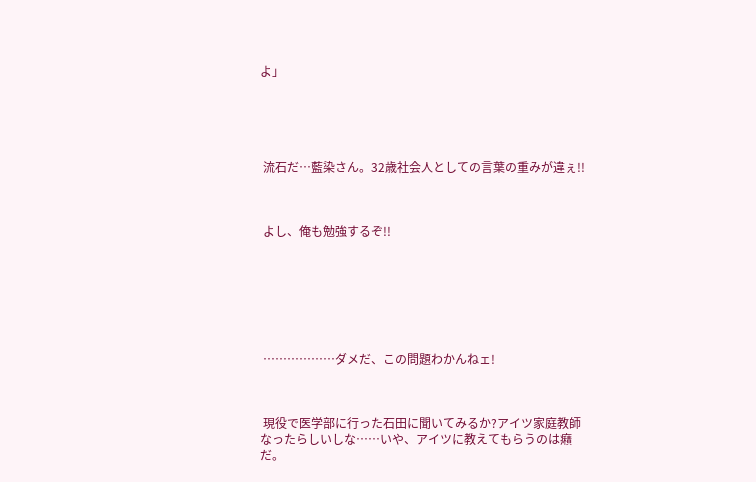よ」





 流石だ…藍染さん。32歳社会人としての言葉の重みが違ぇ!!



 よし、俺も勉強するぞ!!







 ………………ダメだ、この問題わかんねェ!



 現役で医学部に行った石田に聞いてみるか?アイツ家庭教師なったらしいしな……いや、アイツに教えてもらうのは癪だ。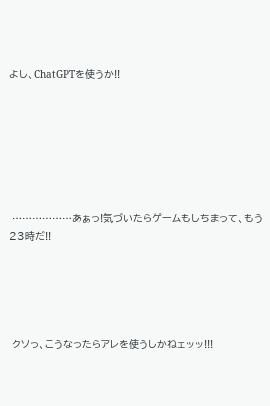よし、ChatGPTを使うか!!







 ………………あぁっ!気づいたらゲームもしちまって、もう23時だ!!





 クソっ、こうなったらアレを使うしかねェッッ!!!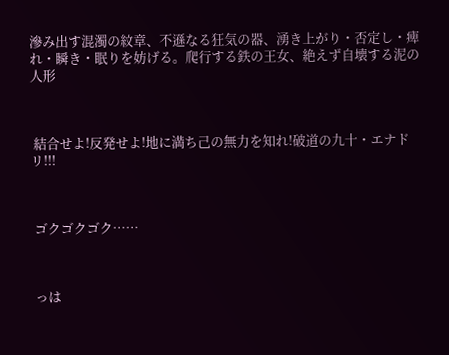滲み出す混濁の紋章、不遜なる狂気の器、湧き上がり・否定し・痺れ・瞬き・眠りを妨げる。爬行する鉄の王女、絶えず自壊する泥の人形



 結合せよ!反発せよ!地に満ち己の無力を知れ!破道の九十・エナドリ!!!



 ゴクゴクゴク……



 っは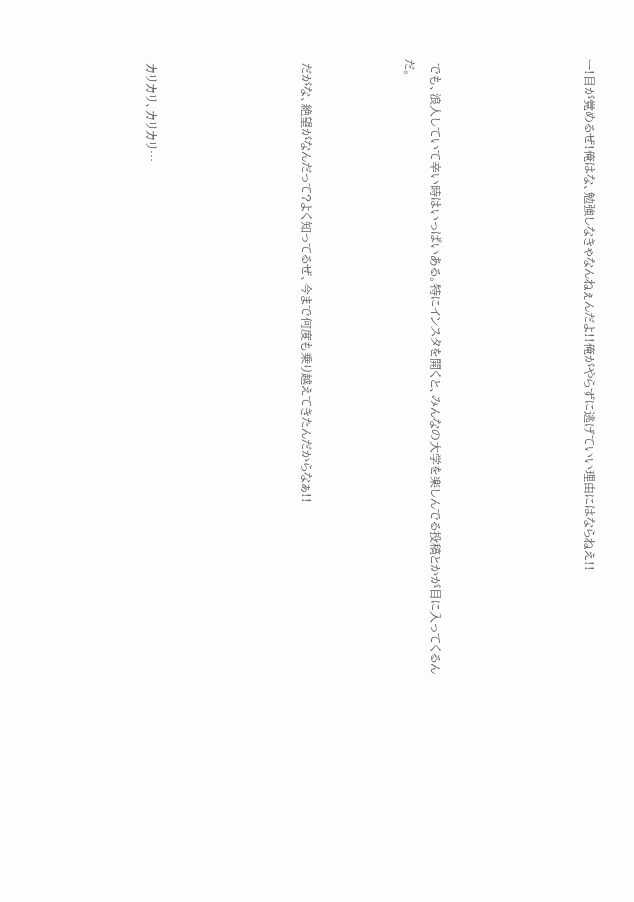ー!目が覚めるぜ!俺はな、勉強しなきゃなんねぇんだよ!!俺がやらずに逃げていい理由にはならねえ!!





 でも、浪人していて辛い時はいっぱいある。特にインスタを開くと、みんなの大学を楽しんでる投稿とかが目に入ってくるんだ。



 だがな、絶望がなんだって?よく知ってるぜ、今まで何度も乗り越えてきたんだからなぁ!!





 カリカリ、カリカリ…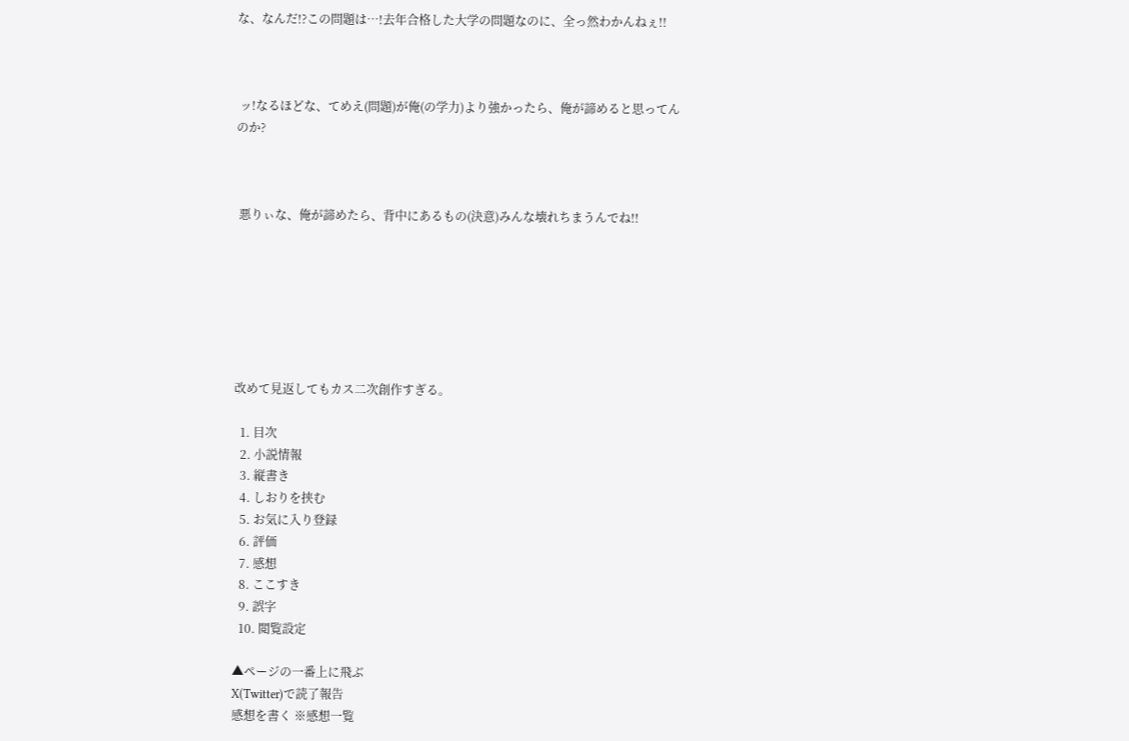な、なんだ!?この問題は…!去年合格した大学の問題なのに、全っ然わかんねぇ!!



 ッ!なるほどな、てめえ(問題)が俺(の学力)より強かったら、俺が諦めると思ってんのか?



 悪りぃな、俺が諦めたら、背中にあるもの(決意)みんな壊れちまうんでね!!







改めて見返してもカス二次創作すぎる。

  1. 目次
  2. 小説情報
  3. 縦書き
  4. しおりを挟む
  5. お気に入り登録
  6. 評価
  7. 感想
  8. ここすき
  9. 誤字
  10. 閲覧設定

▲ページの一番上に飛ぶ
X(Twitter)で読了報告
感想を書く ※感想一覧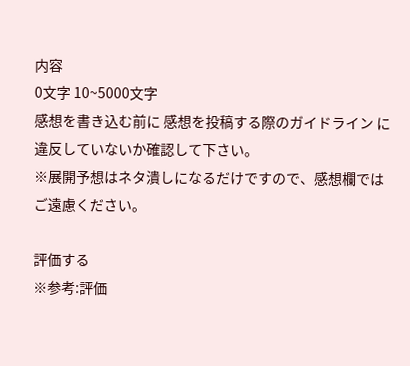内容
0文字 10~5000文字
感想を書き込む前に 感想を投稿する際のガイドライン に違反していないか確認して下さい。
※展開予想はネタ潰しになるだけですので、感想欄ではご遠慮ください。

評価する
※参考:評価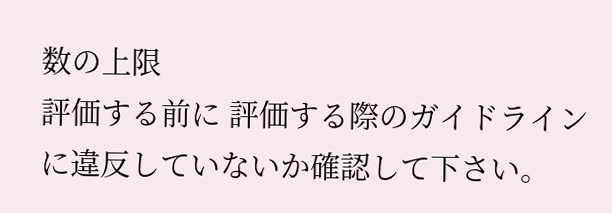数の上限
評価する前に 評価する際のガイドライン に違反していないか確認して下さい。